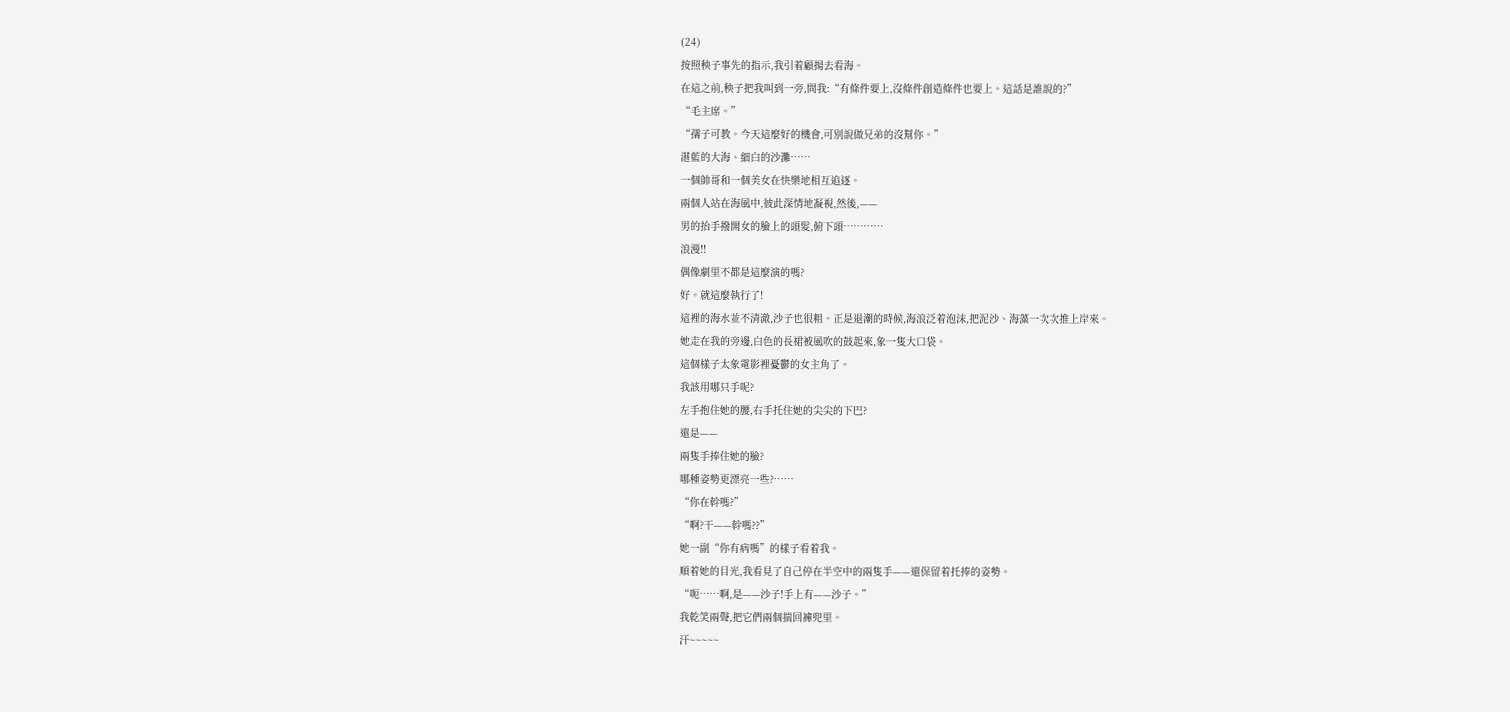(24)
按照秧子事先的指示,我引着顧揚去看海。
在這之前,秧子把我叫到一旁,問我:“有條件要上,沒條件創造條件也要上。這話是誰說的?”
“毛主席。”
“孺子可教。今天這麼好的機會,可別說做兄弟的沒幫你。”
湛藍的大海、細白的沙灘……
一個帥哥和一個美女在快樂地相互追逐。
兩個人站在海風中,彼此深情地凝視,然後,——
男的抬手撥開女的臉上的頭髮,俯下頭…………
浪漫!!
偶像劇里不都是這麼演的嗎?
好。就這麼執行了!
這裡的海水並不清澈,沙子也很粗。正是退潮的時候,海浪泛着泡沫,把泥沙、海藻一次次推上岸來。
她走在我的旁邊,白色的長裙被風吹的鼓起來,象一隻大口袋。
這個樣子太象電影裡憂鬱的女主角了。
我該用哪只手呢?
左手抱住她的腰,右手托住她的尖尖的下巴?
還是——
兩隻手捧住她的臉?
哪種姿勢更漂亮一些?……
“你在幹嗎?”
“啊?干——幹嗎??”
她一副“你有病嗎”的樣子看着我。
順着她的目光,我看見了自己停在半空中的兩隻手——還保留着托捧的姿勢。
“呃……啊,是——沙子!手上有——沙子。”
我乾笑兩聲,把它們兩個揣回褲兜里。
汗~~~~~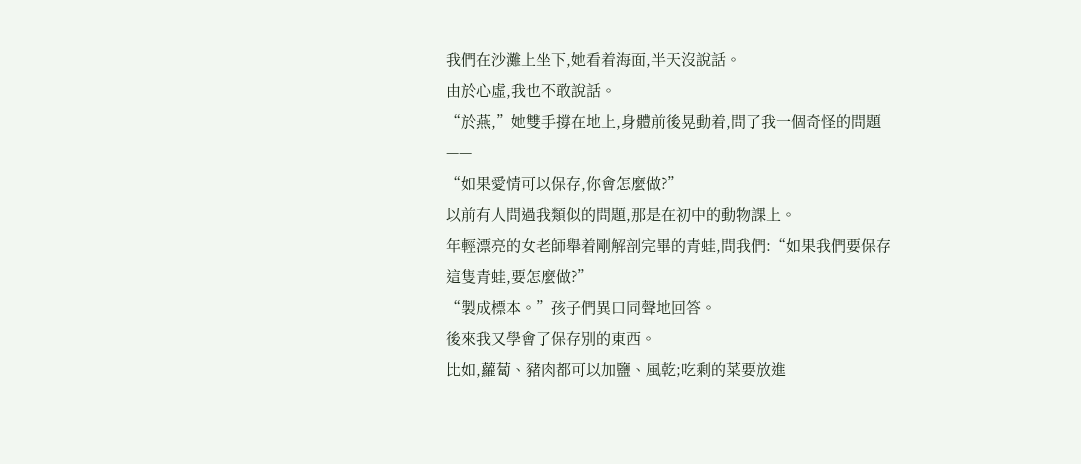我們在沙灘上坐下,她看着海面,半天沒說話。
由於心虛,我也不敢說話。
“於燕,”她雙手撐在地上,身體前後晃動着,問了我一個奇怪的問題——
“如果愛情可以保存,你會怎麼做?”
以前有人問過我類似的問題,那是在初中的動物課上。
年輕漂亮的女老師舉着剛解剖完畢的青蛙,問我們:“如果我們要保存這隻青蛙,要怎麼做?”
“製成標本。”孩子們異口同聲地回答。
後來我又學會了保存別的東西。
比如,蘿蔔、豬肉都可以加鹽、風乾;吃剩的菜要放進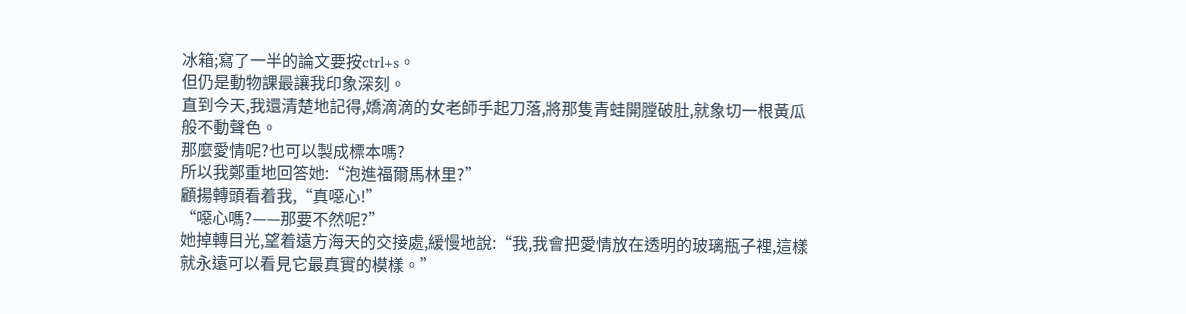冰箱;寫了一半的論文要按ctrl+s。
但仍是動物課最讓我印象深刻。
直到今天,我還清楚地記得,嬌滴滴的女老師手起刀落,將那隻青蛙開膛破肚,就象切一根黃瓜般不動聲色。
那麼愛情呢?也可以製成標本嗎?
所以我鄭重地回答她:“泡進福爾馬林里?”
顧揚轉頭看着我,“真噁心!”
“噁心嗎?——那要不然呢?”
她掉轉目光,望着遠方海天的交接處,緩慢地說:“我,我會把愛情放在透明的玻璃瓶子裡,這樣就永遠可以看見它最真實的模樣。”